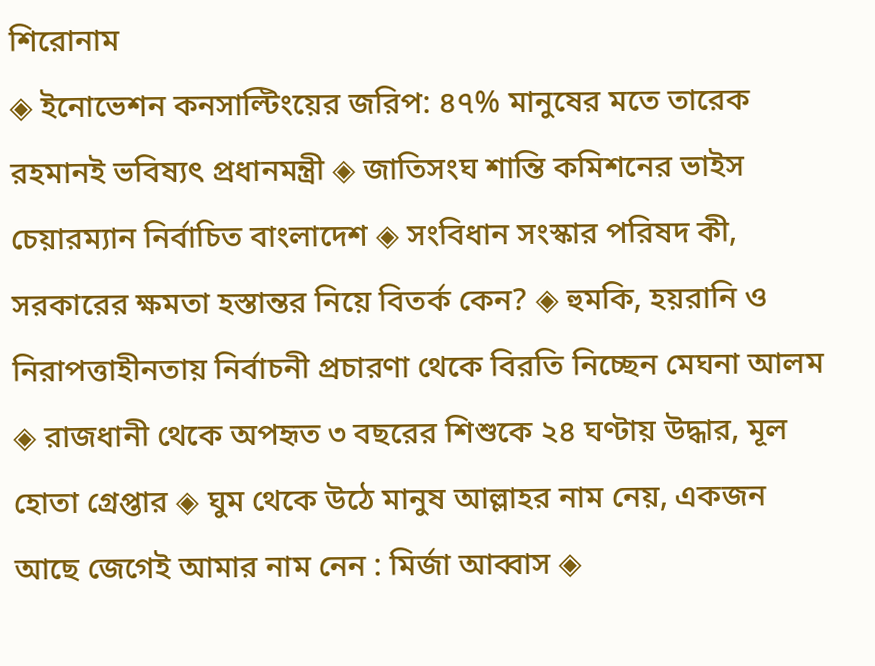শিরোনাম
◈ ইনোভেশন কনসাল্টিংয়ের জরিপ: ৪৭% মানুষের মতে তারেক রহমানই ভবিষ্যৎ প্রধানমন্ত্রী ◈ জাতিসংঘ শান্তি কমিশনের ভাইস চেয়ারম্যান নির্বাচিত বাংলাদেশ ◈ সংবিধান সংস্কার পরিষদ কী, সরকারের ক্ষমতা হস্তান্তর নিয়ে বিতর্ক কেন? ◈ হুমকি, হয়রানি ও নিরাপত্তাহীনতায় নির্বাচনী প্রচারণা থেকে বিরতি নিচ্ছেন মেঘনা আলম ◈ রাজধানী থেকে অপহৃত ৩ বছরের শিশুকে ২৪ ঘণ্টায় উদ্ধার, মূল হোতা গ্রেপ্তার ◈ ঘুম থেকে উঠে মানুষ আল্লাহর নাম নেয়, একজন আছে জেগেই আমার নাম নেন : মির্জা আব্বাস ◈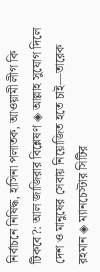নির্বাচনে নিষিদ্ধ, হাসিনা পলাতক, আওয়ামী লীগ কি টিকবে?: আল জাজিরার বিশ্লেষণ ◈ আল্লাহ সুযোগ দিলে দেশ ও মানুষের সেবায় নিয়োজিত হতে চাই—তারেক রহমান ◈ ম‌্যান‌চেস্টার সি‌টির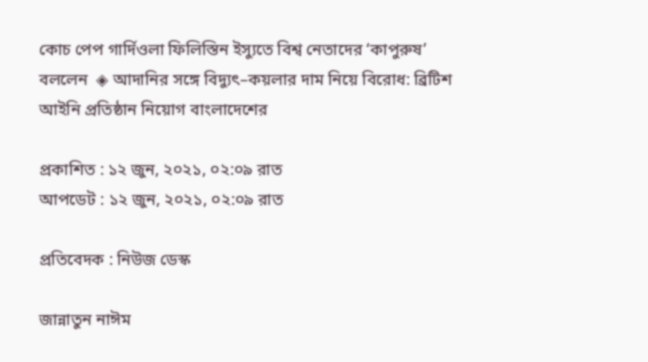কোচ পেপ গা‌র্দিওলা ফিলিস্তিন ইস্যুতে বিশ্ব নেতাদের ‘কাপুরুষ’ বললেন  ◈ আদানির সঙ্গে বিদ্যুৎ–কয়লার দাম নিয়ে বিরোধ: ব্রিটিশ আইনি প্রতিষ্ঠান নিয়োগ বাংলাদেশের

প্রকাশিত : ১২ জুন, ২০২১, ০২:০৯ রাত
আপডেট : ১২ জুন, ২০২১, ০২:০৯ রাত

প্রতিবেদক : নিউজ ডেস্ক

জান্নাতুন নাঈম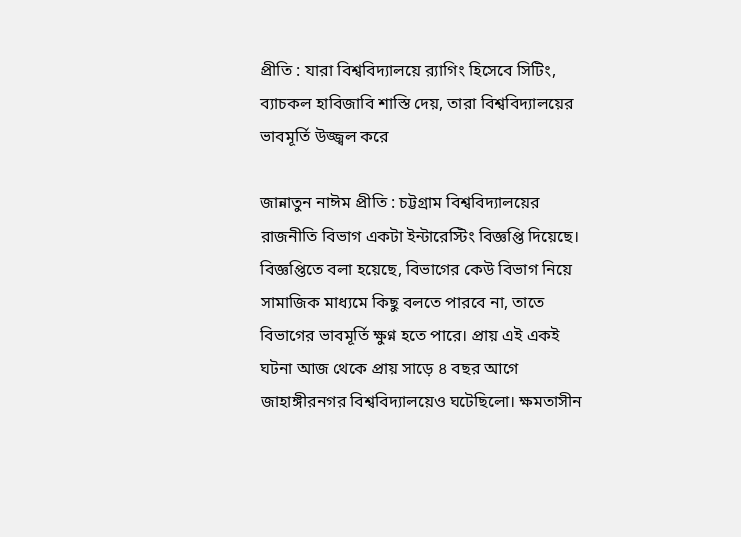প্রীতি : যারা বিশ্ববিদ্যালয়ে র‌্যাগিং হিসেবে সিটিং, ব্যাচকল হাবিজাবি শাস্তি দেয়, তারা বিশ্ববিদ্যালয়ের ভাবমূর্তি উজ্জ্বল করে

জান্নাতুন নাঈম প্রীতি : চট্টগ্রাম বিশ্ববিদ্যালয়ের রাজনীতি বিভাগ একটা ইন্টারেস্টিং বিজ্ঞপ্তি দিয়েছে। বিজ্ঞপ্তিতে বলা হয়েছে, বিভাগের কেউ বিভাগ নিয়ে সামাজিক মাধ্যমে কিছু বলতে পারবে না, তাতে বিভাগের ভাবমূর্তি ক্ষুণ্ন হতে পারে। প্রায় এই একই ঘটনা আজ থেকে প্রায় সাড়ে ৪ বছর আগে জাহাঙ্গীরনগর বিশ্ববিদ্যালয়েও ঘটেছিলো। ক্ষমতাসীন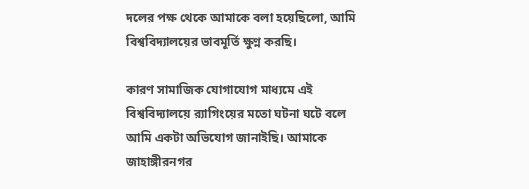দলের পক্ষ থেকে আমাকে বলা হয়েছিলো, আমি বিশ্ববিদ্যালয়ের ভাবমূর্তি ক্ষুণ্ন করছি।

কারণ সামাজিক যোগাযোগ মাধ্যমে এই বিশ্ববিদ্যালয়ে র‌্যাগিংয়ের মতো ঘটনা ঘটে বলে আমি একটা অভিযোগ জানাইছি। আমাকে জাহাঙ্গীরনগর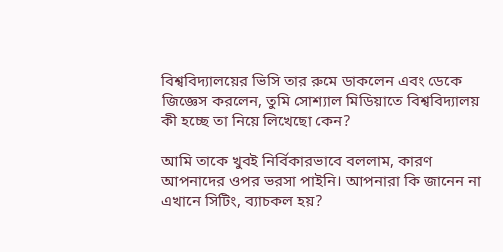বিশ্ববিদ্যালয়ের ভিসি তার রুমে ডাকলেন এবং ডেকে জিজ্ঞেস করলেন, তুমি সোশ্যাল মিডিয়াতে বিশ্ববিদ্যালয় কী হচ্ছে তা নিয়ে লিখেছো কেন?

আমি তাকে খুবই নির্বিকারভাবে বললাম, কারণ আপনাদের ওপর ভরসা পাইনি। আপনারা কি জানেন না এখানে সিটিং, ব্যাচকল হয়?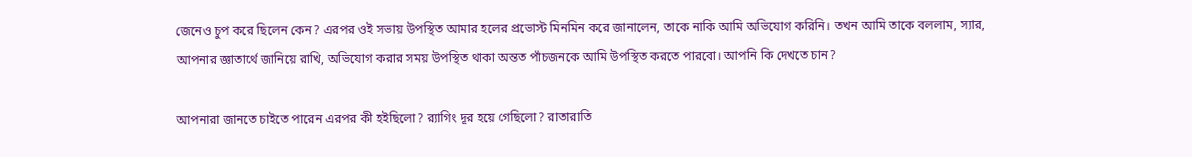জেনেও চুপ করে ছিলেন কেন? এরপর ওই সভায় উপস্থিত আমার হলের প্রভোস্ট মিনমিন করে জানালেন, তাকে নাকি আমি অভিযোগ করিনি। তখন আমি তাকে বললাম, স্যার, আপনার জ্ঞাতার্থে জানিয়ে রাখি, অভিযোগ করার সময় উপস্থিত থাকা অন্তত পাঁচজনকে আমি উপস্থিত করতে পারবো। আপনি কি দেখতে চান?

আপনারা জানতে চাইতে পারেন এরপর কী হইছিলো? র‌্যাগিং দূর হয়ে গেছিলো? রাতারাতি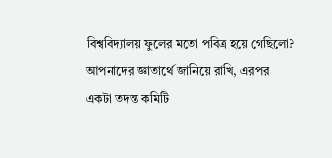বিশ্ববিদ্যালয় ফুলের মতো পবিত্র হয়ে গেছিলো? আপনাদের জ্ঞাতার্থে জানিয়ে রাখি, এরপর একটা তদন্ত কমিটি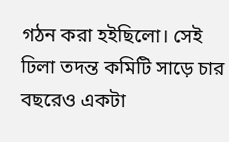গঠন করা হইছিলো। সেই ঢিলা তদন্ত কমিটি সাড়ে চার বছরেও একটা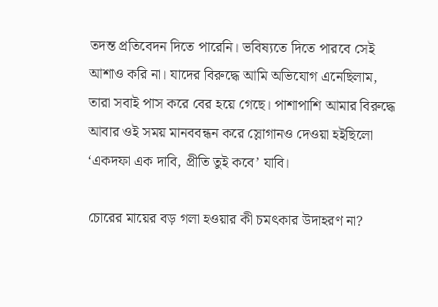তদন্ত প্রতিবেদন দিতে পারেনি। ভবিষ্যতে দিতে পারবে সেই আশাও করি না। যাদের বিরুদ্ধে আমি অভিযোগ এনেছিলাম, তারা সবাই পাস করে বের হয়ে গেছে। পাশাপাশি আমার বিরুদ্ধে আবার ওই সময় মানববন্ধন করে স্লোগানও দেওয়া হইছিলো ‘একদফা এক দাবি, প্রীতি তুই কবে’ যাবি।

চোরের মায়ের বড় গলা হওয়ার কী চমৎকার উদাহরণ না?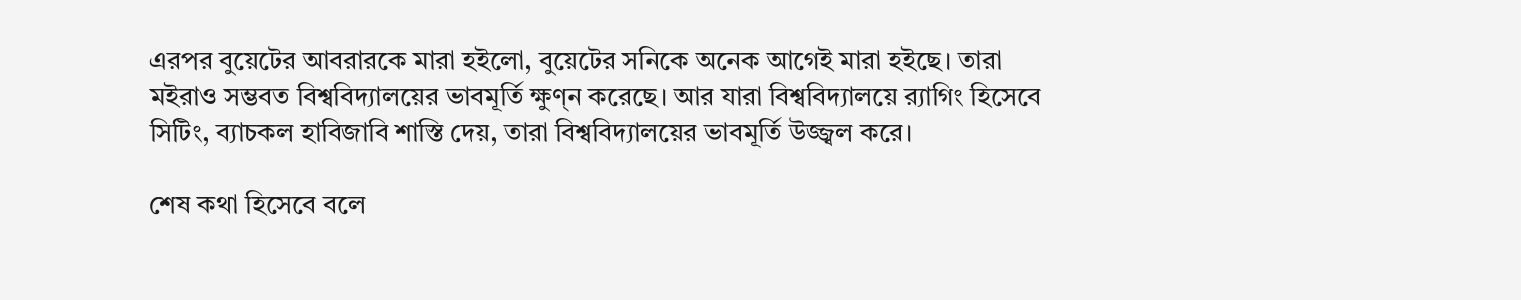এরপর বুয়েটের আবরারকে মারা হইলো, বুয়েটের সনিকে অনেক আগেই মারা হইছে। তারা মইরাও সম্ভবত বিশ্ববিদ্যালয়ের ভাবমূর্তি ক্ষুণ্ন করেছে। আর যারা বিশ্ববিদ্যালয়ে র‌্যাগিং হিসেবে সিটিং, ব্যাচকল হাবিজাবি শাস্তি দেয়, তারা বিশ্ববিদ্যালয়ের ভাবমূর্তি উজ্জ্বল করে।

শেষ কথা হিসেবে বলে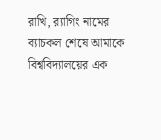রাখি, র‌্যাগিং নামের ব্যাচকল শেষে আমাকে বিশ্ববিদ্যালয়ের এক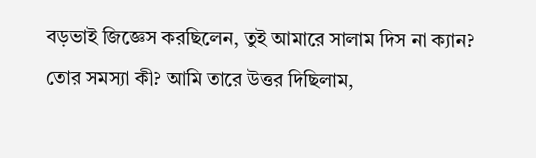বড়ভাই জিজ্ঞেস করছিলেন, তুই আমারে সালাম দিস না ক্যান? তোর সমস্যা কী? আমি তারে উত্তর দিছিলাম,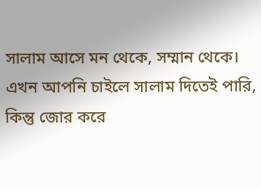সালাম আসে মন থেকে, সম্মান থেকে। এখন আপনি চাইলে সালাম দিতেই পারি, কিন্তু জোর করে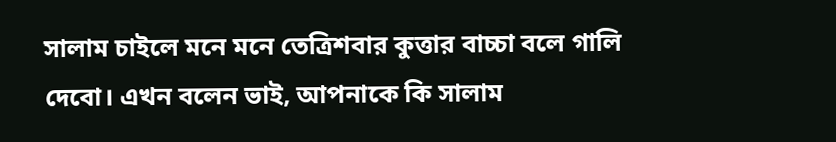সালাম চাইলে মনে মনে তেত্রিশবার কুত্তার বাচ্চা বলে গালি দেবো। এখন বলেন ভাই, আপনাকে কি সালাম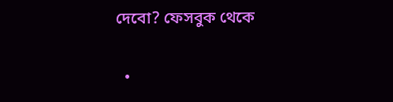দেবো? ফেসবুক থেকে

  •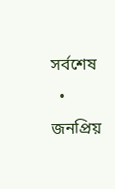সর্বশেষ
  • জনপ্রিয়